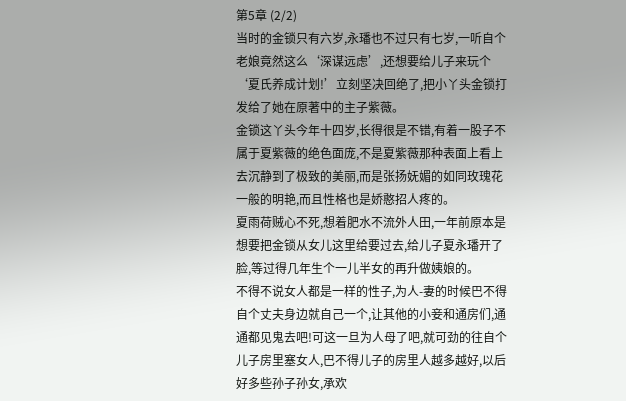第5章 (2/2)
当时的金锁只有六岁,永璠也不过只有七岁,一听自个老娘竟然这么‘深谋远虑’,还想要给儿子来玩个‘夏氏养成计划!’立刻坚决回绝了,把小丫头金锁打发给了她在原著中的主子紫薇。
金锁这丫头今年十四岁,长得很是不错,有着一股子不属于夏紫薇的绝色面庞,不是夏紫薇那种表面上看上去沉静到了极致的美丽,而是张扬妩媚的如同玫瑰花一般的明艳,而且性格也是娇憨招人疼的。
夏雨荷贼心不死,想着肥水不流外人田,一年前原本是想要把金锁从女儿这里给要过去,给儿子夏永璠开了脸,等过得几年生个一儿半女的再升做姨娘的。
不得不说女人都是一样的性子,为人-妻的时候巴不得自个丈夫身边就自己一个,让其他的小妾和通房们,通通都见鬼去吧!可这一旦为人母了吧,就可劲的往自个儿子房里塞女人,巴不得儿子的房里人越多越好,以后好多些孙子孙女,承欢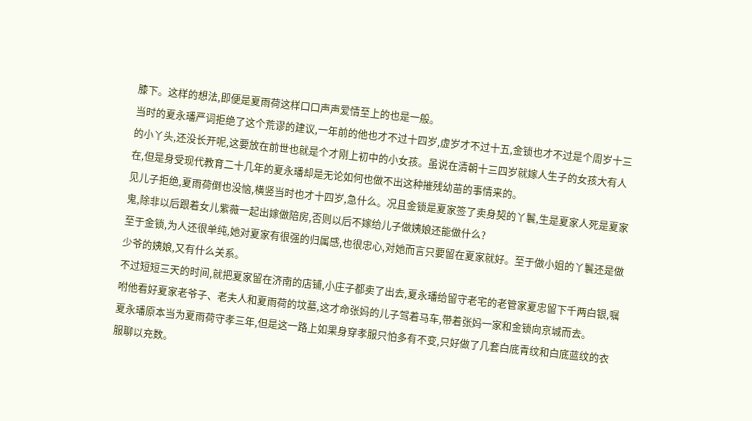膝下。这样的想法,即便是夏雨荷这样口口声声爱情至上的也是一般。
当时的夏永璠严词拒绝了这个荒谬的建议,一年前的他也才不过十四岁,虚岁才不过十五,金锁也才不过是个周岁十三的小丫头,还没长开呢,这要放在前世也就是个才刚上初中的小女孩。虽说在清朝十三四岁就嫁人生子的女孩大有人在,但是身受现代教育二十几年的夏永璠却是无论如何也做不出这种摧残幼苗的事情来的。
见儿子拒绝,夏雨荷倒也没恼,横竖当时也才十四岁,急什么。况且金锁是夏家签了卖身契的丫鬟,生是夏家人死是夏家鬼,除非以后跟着女儿紫薇一起出嫁做陪房,否则以后不嫁给儿子做姨娘还能做什么?
至于金锁,为人还很单纯,她对夏家有很强的归属感,也很忠心,对她而言只要留在夏家就好。至于做小姐的丫鬟还是做少爷的姨娘,又有什么关系。
不过短短三天的时间,就把夏家留在济南的店铺,小庄子都卖了出去,夏永璠给留守老宅的老管家夏忠留下千两白银,嘱咐他看好夏家老爷子、老夫人和夏雨荷的坟墓,这才命张妈的儿子驾着马车,带着张妈一家和金锁向京城而去。
夏永璠原本当为夏雨荷守孝三年,但是这一路上如果身穿孝服只怕多有不变,只好做了几套白底青纹和白底蓝纹的衣服聊以充数。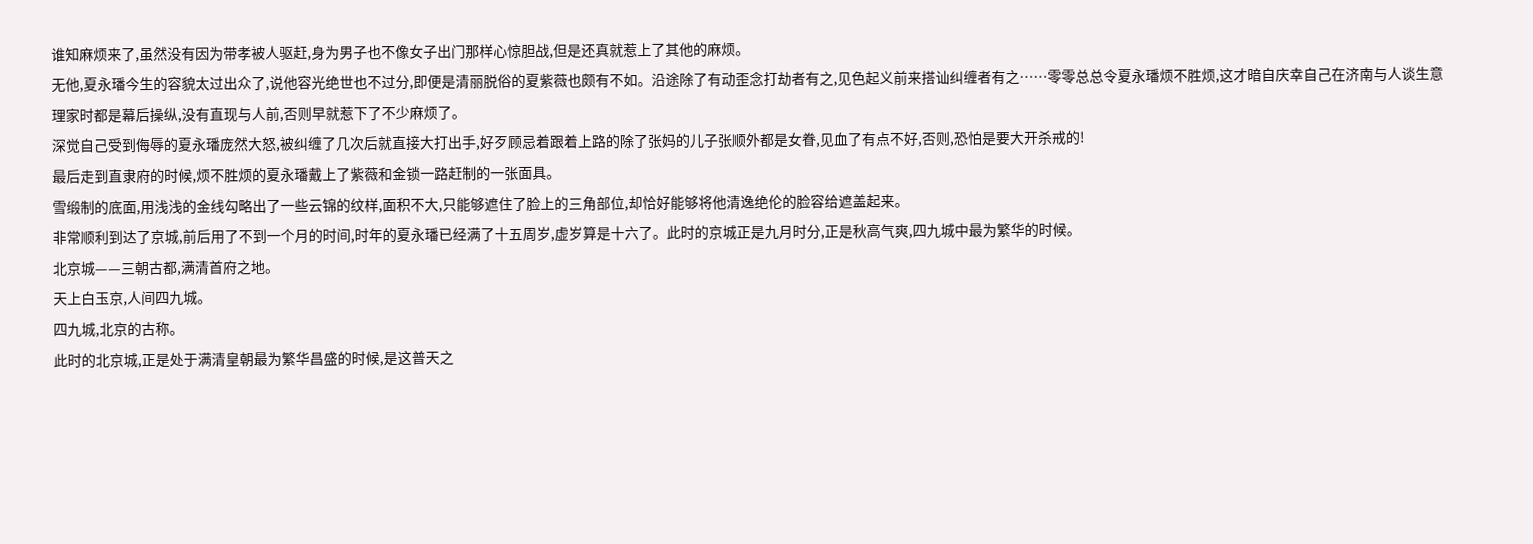谁知麻烦来了,虽然没有因为带孝被人驱赶,身为男子也不像女子出门那样心惊胆战,但是还真就惹上了其他的麻烦。
无他,夏永璠今生的容貌太过出众了,说他容光绝世也不过分,即便是清丽脱俗的夏紫薇也颇有不如。沿途除了有动歪念打劫者有之,见色起义前来搭讪纠缠者有之……零零总总令夏永璠烦不胜烦,这才暗自庆幸自己在济南与人谈生意理家时都是幕后操纵,没有直现与人前,否则早就惹下了不少麻烦了。
深觉自己受到侮辱的夏永璠庞然大怒,被纠缠了几次后就直接大打出手,好歹顾忌着跟着上路的除了张妈的儿子张顺外都是女眷,见血了有点不好,否则,恐怕是要大开杀戒的!
最后走到直隶府的时候,烦不胜烦的夏永璠戴上了紫薇和金锁一路赶制的一张面具。
雪缎制的底面,用浅浅的金线勾略出了一些云锦的纹样,面积不大,只能够遮住了脸上的三角部位,却恰好能够将他清逸绝伦的脸容给遮盖起来。
非常顺利到达了京城,前后用了不到一个月的时间,时年的夏永璠已经满了十五周岁,虚岁算是十六了。此时的京城正是九月时分,正是秋高气爽,四九城中最为繁华的时候。
北京城——三朝古都,满清首府之地。
天上白玉京,人间四九城。
四九城,北京的古称。
此时的北京城,正是处于满清皇朝最为繁华昌盛的时候,是这普天之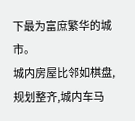下最为富庶繁华的城市。
城内房屋比邻如棋盘,规划整齐,城内车马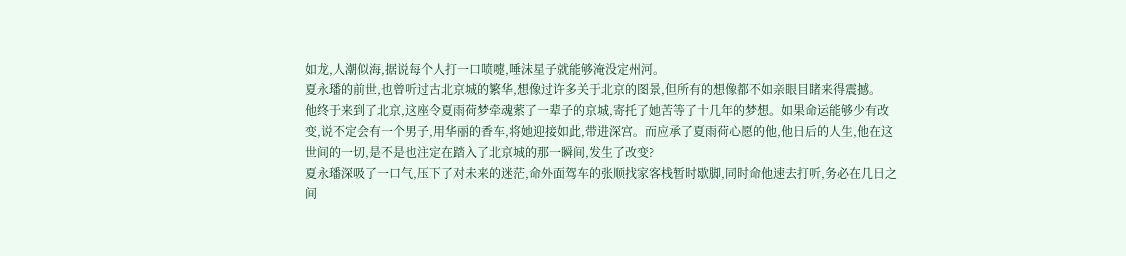如龙,人潮似海,据说每个人打一口喷嚏,唾沫星子就能够淹没定州河。
夏永璠的前世,也曾听过古北京城的繁华,想像过许多关于北京的图景,但所有的想像都不如亲眼目睹来得震撼。
他终于来到了北京,这座令夏雨荷梦牵魂萦了一辈子的京城,寄托了她苦等了十几年的梦想。如果命运能够少有改变,说不定会有一个男子,用华丽的香车,将她迎接如此,带进深宫。而应承了夏雨荷心愿的他,他日后的人生,他在这世间的一切,是不是也注定在踏入了北京城的那一瞬间,发生了改变?
夏永璠深吸了一口气,压下了对未来的迷茫,命外面驾车的张顺找家客栈暂时歇脚,同时命他速去打听,务必在几日之间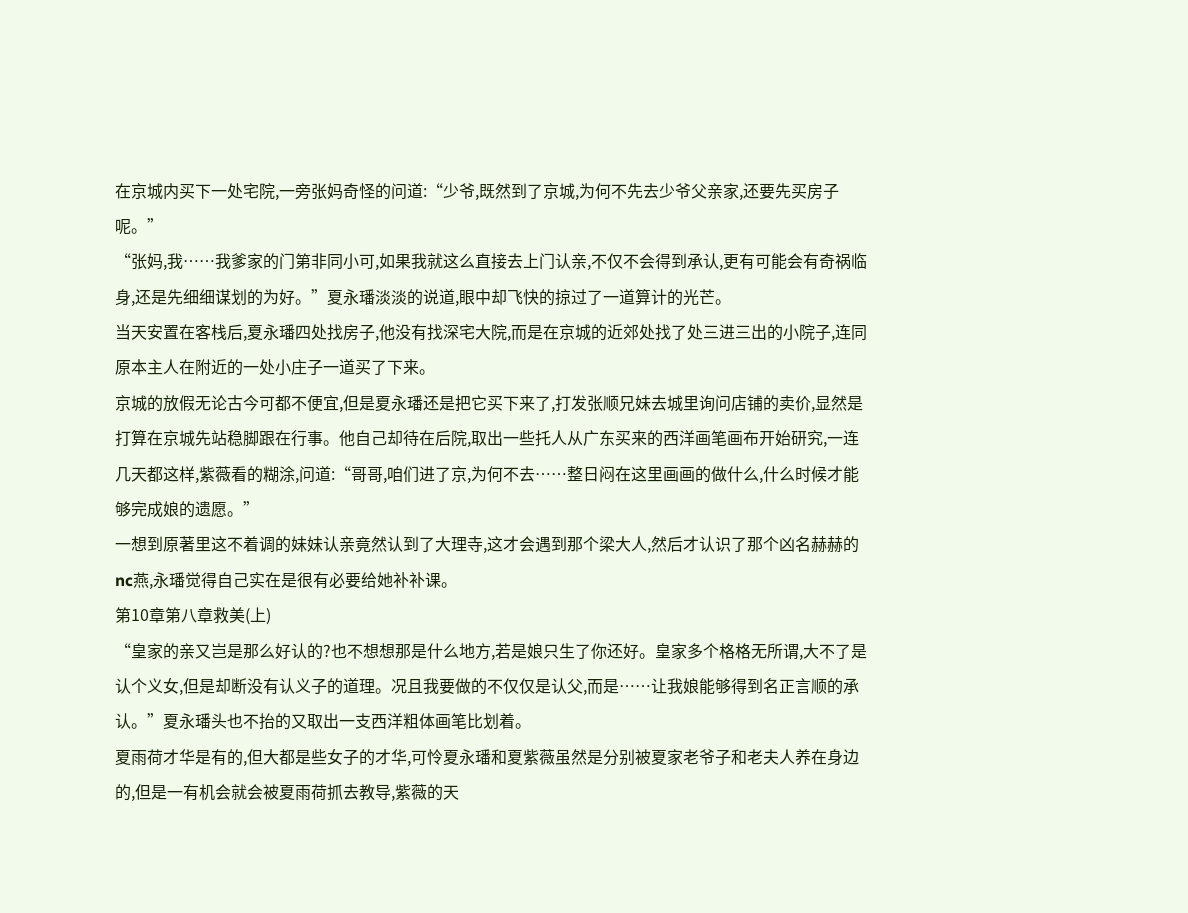在京城内买下一处宅院,一旁张妈奇怪的问道:“少爷,既然到了京城,为何不先去少爷父亲家,还要先买房子呢。”
“张妈,我……我爹家的门第非同小可,如果我就这么直接去上门认亲,不仅不会得到承认,更有可能会有奇祸临身,还是先细细谋划的为好。”夏永璠淡淡的说道,眼中却飞快的掠过了一道算计的光芒。
当天安置在客栈后,夏永璠四处找房子,他没有找深宅大院,而是在京城的近郊处找了处三进三出的小院子,连同原本主人在附近的一处小庄子一道买了下来。
京城的放假无论古今可都不便宜,但是夏永璠还是把它买下来了,打发张顺兄妹去城里询问店铺的卖价,显然是打算在京城先站稳脚跟在行事。他自己却待在后院,取出一些托人从广东买来的西洋画笔画布开始研究,一连几天都这样,紫薇看的糊涂,问道:“哥哥,咱们进了京,为何不去……整日闷在这里画画的做什么,什么时候才能够完成娘的遗愿。”
一想到原著里这不着调的妹妹认亲竟然认到了大理寺,这才会遇到那个梁大人,然后才认识了那个凶名赫赫的nc燕,永璠觉得自己实在是很有必要给她补补课。
第10章第八章救美(上)
“皇家的亲又岂是那么好认的?也不想想那是什么地方,若是娘只生了你还好。皇家多个格格无所谓,大不了是认个义女,但是却断没有认义子的道理。况且我要做的不仅仅是认父,而是……让我娘能够得到名正言顺的承认。”夏永璠头也不抬的又取出一支西洋粗体画笔比划着。
夏雨荷才华是有的,但大都是些女子的才华,可怜夏永璠和夏紫薇虽然是分别被夏家老爷子和老夫人养在身边的,但是一有机会就会被夏雨荷抓去教导,紫薇的天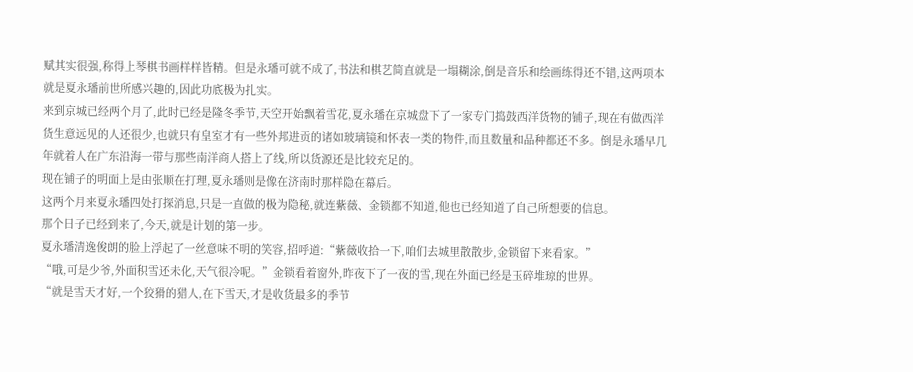赋其实很强,称得上琴棋书画样样皆精。但是永璠可就不成了,书法和棋艺简直就是一塌糊涂,倒是音乐和绘画练得还不错,这两项本就是夏永璠前世所感兴趣的,因此功底极为扎实。
来到京城已经两个月了,此时已经是隆冬季节,天空开始飘着雪花,夏永璠在京城盘下了一家专门捣鼓西洋货物的铺子,现在有做西洋货生意远见的人还很少,也就只有皇室才有一些外邦进贡的诸如玻璃镜和怀表一类的物件,而且数量和品种都还不多。倒是永璠早几年就着人在广东沿海一带与那些南洋商人搭上了线,所以货源还是比较充足的。
现在铺子的明面上是由张顺在打理,夏永璠则是像在济南时那样隐在幕后。
这两个月来夏永璠四处打探消息,只是一直做的极为隐秘,就连紫薇、金锁都不知道,他也已经知道了自己所想要的信息。
那个日子已经到来了,今天,就是计划的第一步。
夏永璠清逸俊朗的脸上浮起了一丝意味不明的笑容,招呼道:“紫薇收拾一下,咱们去城里散散步,金锁留下来看家。”
“哦,可是少爷,外面积雪还未化,天气很冷呢。”金锁看着窗外,昨夜下了一夜的雪,现在外面已经是玉碎堆琼的世界。
“就是雪天才好,一个狡猾的猎人,在下雪天,才是收货最多的季节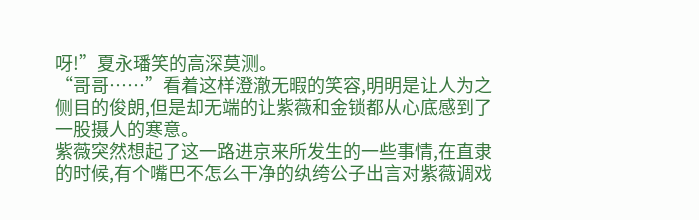呀!”夏永璠笑的高深莫测。
“哥哥……”看着这样澄澈无暇的笑容,明明是让人为之侧目的俊朗,但是却无端的让紫薇和金锁都从心底感到了一股摄人的寒意。
紫薇突然想起了这一路进京来所发生的一些事情,在直隶的时候,有个嘴巴不怎么干净的纨绔公子出言对紫薇调戏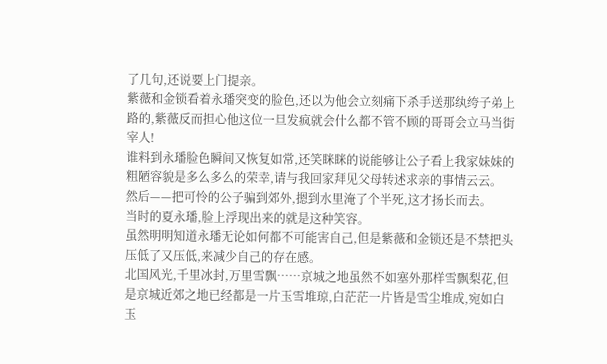了几句,还说要上门提亲。
紫薇和金锁看着永璠突变的脸色,还以为他会立刻痛下杀手送那纨绔子弟上路的,紫薇反而担心他这位一旦发疯就会什么都不管不顾的哥哥会立马当街宰人!
谁料到永璠脸色瞬间又恢复如常,还笑眯眯的说能够让公子看上我家妹妹的粗陋容貌是多么多么的荣幸,请与我回家拜见父母转述求亲的事情云云。
然后——把可怜的公子骗到郊外,摁到水里淹了个半死,这才扬长而去。
当时的夏永璠,脸上浮现出来的就是这种笑容。
虽然明明知道永璠无论如何都不可能害自己,但是紫薇和金锁还是不禁把头压低了又压低,来减少自己的存在感。
北国风光,千里冰封,万里雪飘……京城之地虽然不如塞外那样雪飘梨花,但是京城近郊之地已经都是一片玉雪堆琼,白茫茫一片皆是雪尘堆成,宛如白玉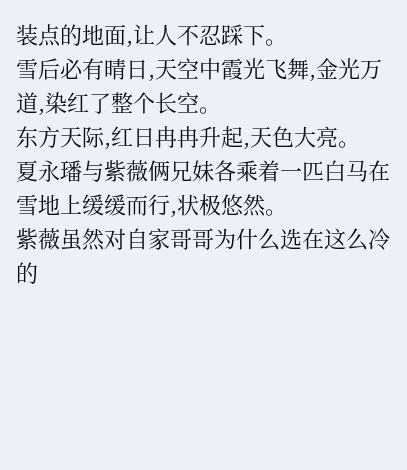装点的地面,让人不忍踩下。
雪后必有晴日,天空中霞光飞舞,金光万道,染红了整个长空。
东方天际,红日冉冉升起,天色大亮。
夏永璠与紫薇俩兄妹各乘着一匹白马在雪地上缓缓而行,状极悠然。
紫薇虽然对自家哥哥为什么选在这么冷的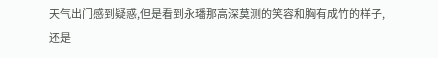天气出门感到疑惑,但是看到永璠那高深莫测的笑容和胸有成竹的样子,还是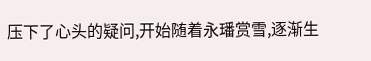压下了心头的疑问,开始随着永璠赏雪,逐渐生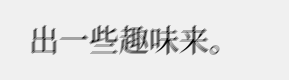出一些趣味来。